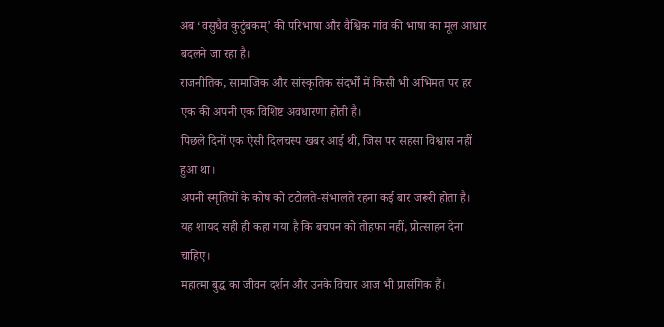अब ‘वसुधैव कुटुंबकम्’ की परिभाषा और वैश्विक गांव की भाषा का मूल आधार बदलने जा रहा है।
राजनीतिक, सामाजिक और सांस्कृतिक संदर्भों में किसी भी अभिमत पर हर एक की अपनी एक विशिष्ट अवधारणा होती है।
पिछले दिनों एक ऐसी दिलचस्प खबर आई थी, जिस पर सहसा विश्वास नहीं हुआ था।
अपनी स्मृतियों के कोष को टटोलते-संभालते रहना कई बार जरूरी होता है।
यह शायद सही ही कहा गया है कि बचपन को तोहफा नहीं, प्रोत्साहन देना चाहिए।
महात्मा बुद्ध का जीवन दर्शन और उनके विचार आज भी प्रासंगिक हैं।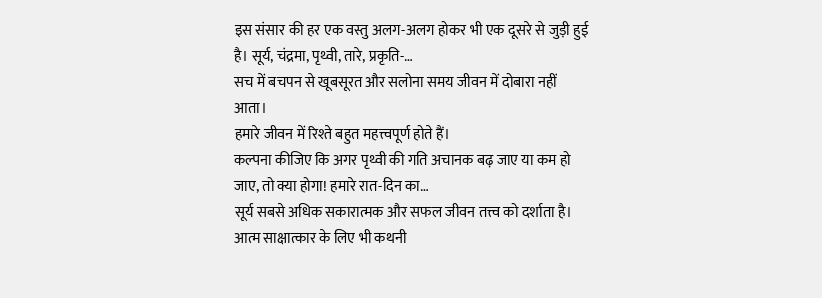इस संसार की हर एक वस्तु अलग-अलग होकर भी एक दूसरे से जुड़ी हुई है। सूर्य, चंद्रमा, पृथ्वी, तारे, प्रकृति-…
सच में बचपन से खूबसूरत और सलोना समय जीवन में दोबारा नहीं आता।
हमारे जीवन में रिश्ते बहुत महत्त्वपूर्ण होते हैं।
कल्पना कीजिए कि अगर पृथ्वी की गति अचानक बढ़ जाए या कम हो जाए, तो क्या होगा! हमारे रात-दिन का…
सूर्य सबसे अधिक सकारात्मक और सफल जीवन तत्त्व को दर्शाता है।
आत्म साक्षात्कार के लिए भी कथनी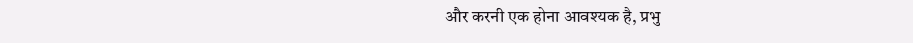और करनी एक होना आवश्यक है, प्रभु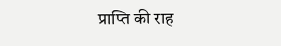प्राप्ति की राह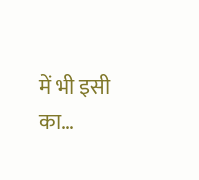में भी इसी का…